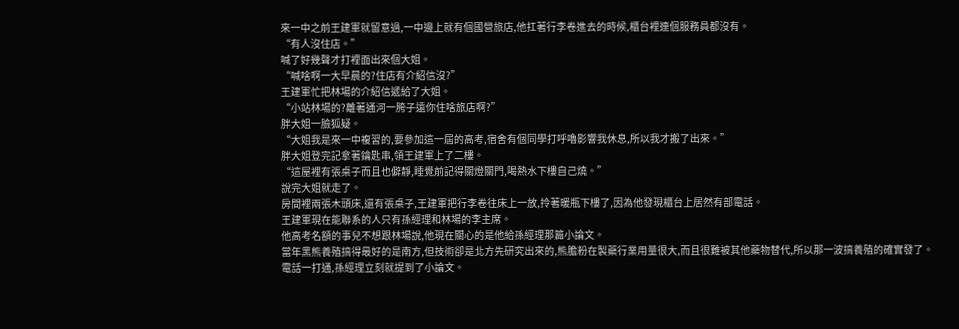來一中之前王建軍就留意過,一中邊上就有個國營旅店,他扛著行李卷進去的時候,櫃台裡連個服務員都沒有。
“有人沒住店。”
喊了好幾聲才打裡面出來個大姐。
“喊啥啊一大早晨的?住店有介紹信沒?”
王建軍忙把林場的介紹信遞給了大姐。
“小站林場的?離著通河一胯子遠你住啥旅店啊?”
胖大姐一臉狐疑。
“大姐我是來一中複習的,要參加這一屆的高考,宿舍有個同學打呼嚕影響我休息,所以我才搬了出來。”
胖大姐登完記拿著鑰匙串,領王建軍上了二樓。
“這屋裡有張桌子而且也僻靜,睡覺前記得關燈關門,喝熱水下樓自己燒。”
說完大姐就走了。
房間裡兩張木頭床,還有張桌子,王建軍把行李卷往床上一放,拎著暖瓶下樓了,因為他發現櫃台上居然有部電話。
王建軍現在能聯系的人只有孫經理和林場的李主席。
他高考名額的事兒不想跟林場說,他現在關心的是他給孫經理那篇小論文。
當年黑熊養殖搞得最好的是南方,但技術卻是北方先研究出來的,熊膽粉在製藥行業用量很大,而且很難被其他藥物替代,所以那一波搞養殖的確實發了。
電話一打通,孫經理立刻就提到了小論文。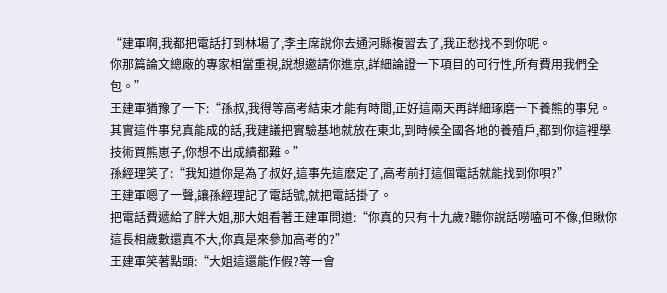“建軍啊,我都把電話打到林場了,李主席說你去通河縣複習去了,我正愁找不到你呢。
你那篇論文總廠的專家相當重視,說想邀請你進京,詳細論證一下項目的可行性,所有費用我們全包。”
王建軍猶豫了一下:“孫叔,我得等高考結束才能有時間,正好這兩天再詳細琢磨一下養熊的事兒。
其實這件事兒真能成的話,我建議把實驗基地就放在東北,到時候全國各地的養殖戶,都到你這裡學技術買熊崽子,你想不出成績都難。”
孫經理笑了:“我知道你是為了叔好,這事先這麽定了,高考前打這個電話就能找到你唄?”
王建軍嗯了一聲,讓孫經理記了電話號,就把電話掛了。
把電話費遞給了胖大姐,那大姐看著王建軍問道:“你真的只有十九歲?聽你說話嘮嗑可不像,但瞅你這長相歲數還真不大,你真是來參加高考的?”
王建軍笑著點頭:“大姐這還能作假?等一會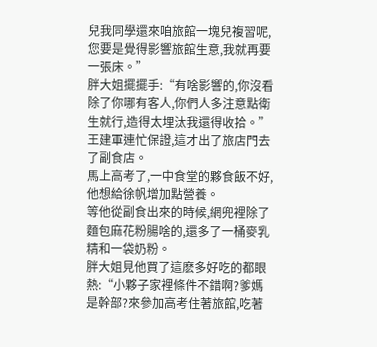兒我同學還來咱旅館一塊兒複習呢,您要是覺得影響旅館生意,我就再要一張床。”
胖大姐擺擺手:“有啥影響的,你沒看除了你哪有客人,你們人多注意點衛生就行,造得太埋汰我還得收拾。”
王建軍連忙保證,這才出了旅店門去了副食店。
馬上高考了,一中食堂的夥食飯不好,他想給徐帆增加點營養。
等他從副食出來的時候,網兜裡除了麵包麻花粉腸啥的,還多了一桶麥乳精和一袋奶粉。
胖大姐見他買了這麽多好吃的都眼熱:“小夥子家裡條件不錯啊?爹媽是幹部?來參加高考住著旅館,吃著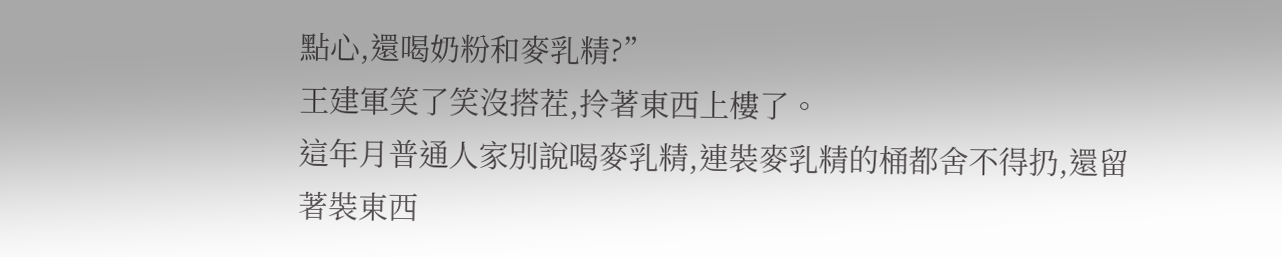點心,還喝奶粉和麥乳精?”
王建軍笑了笑沒搭茬,拎著東西上樓了。
這年月普通人家別說喝麥乳精,連裝麥乳精的桶都舍不得扔,還留著裝東西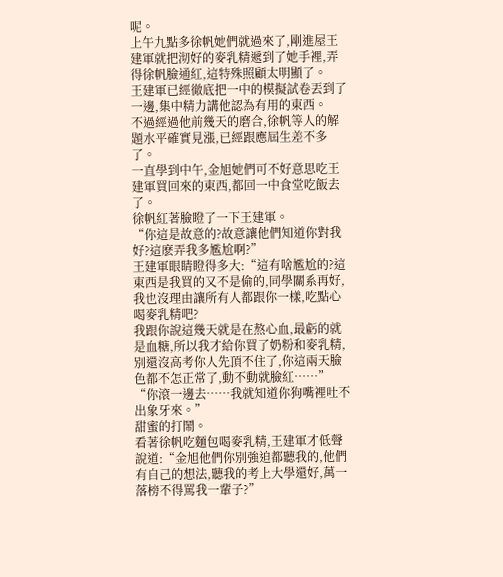呢。
上午九點多徐帆她們就過來了,剛進屋王建軍就把沏好的麥乳精遞到了她手裡,弄得徐帆臉通紅,這特殊照顧太明顯了。
王建軍已經徹底把一中的模擬試卷丟到了一邊,集中精力講他認為有用的東西。
不過經過他前幾天的磨合,徐帆等人的解題水平確實見漲,已經跟應屆生差不多了。
一直學到中午,金旭她們可不好意思吃王建軍買回來的東西,都回一中食堂吃飯去了。
徐帆紅著臉瞪了一下王建軍。
“你這是故意的?故意讓他們知道你對我好?這麽弄我多尷尬啊?”
王建軍眼睛瞪得多大:“這有啥尷尬的?這東西是我買的又不是偷的,同學關系再好,我也沒理由讓所有人都跟你一樣,吃點心喝麥乳精吧?
我跟你說這幾天就是在熬心血,最虧的就是血糖,所以我才給你買了奶粉和麥乳精,別還沒高考你人先頂不住了,你這兩天臉色都不怎正常了,動不動就臉紅……”
“你滾一邊去……我就知道你狗嘴裡吐不出象牙來。”
甜蜜的打鬧。
看著徐帆吃麵包喝麥乳精,王建軍才低聲說道:“金旭他們你別強迫都聽我的,他們有自己的想法,聽我的考上大學還好,萬一落榜不得罵我一輩子?”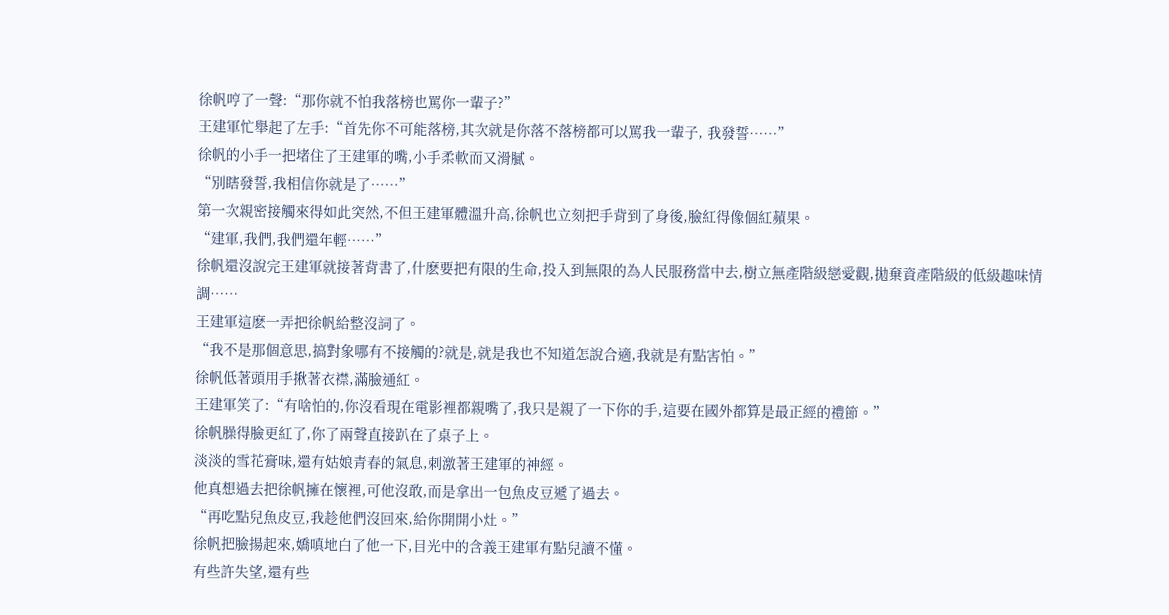徐帆哼了一聲:“那你就不怕我落榜也罵你一輩子?”
王建軍忙舉起了左手:“首先你不可能落榜,其次就是你落不落榜都可以罵我一輩子, 我發誓……”
徐帆的小手一把堵住了王建軍的嘴,小手柔軟而又滑膩。
“別瞎發誓,我相信你就是了……”
第一次親密接觸來得如此突然,不但王建軍體溫升高,徐帆也立刻把手背到了身後,臉紅得像個紅蘋果。
“建軍,我們,我們還年輕……”
徐帆還沒說完王建軍就接著背書了,什麽要把有限的生命,投入到無限的為人民服務當中去,樹立無產階級戀愛觀,拋棄資產階級的低級趣味情調……
王建軍這麽一弄把徐帆給整沒詞了。
“我不是那個意思,搞對象哪有不接觸的?就是,就是我也不知道怎說合適,我就是有點害怕。”
徐帆低著頭用手揪著衣襟,滿臉通紅。
王建軍笑了:“有啥怕的,你沒看現在電影裡都親嘴了,我只是親了一下你的手,這要在國外都算是最正經的禮節。”
徐帆臊得臉更紅了,你了兩聲直接趴在了桌子上。
淡淡的雪花膏味,還有姑娘青春的氣息,刺激著王建軍的神經。
他真想過去把徐帆擁在懷裡,可他沒敢,而是拿出一包魚皮豆遞了過去。
“再吃點兒魚皮豆,我趁他們沒回來,給你開開小灶。”
徐帆把臉揚起來,嬌嗔地白了他一下,目光中的含義王建軍有點兒讀不懂。
有些許失望,還有些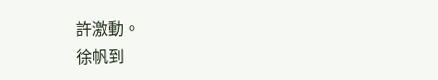許激動。
徐帆到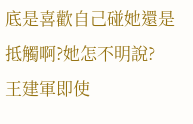底是喜歡自己碰她還是抵觸啊?她怎不明說?
王建軍即使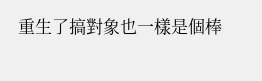重生了搞對象也一樣是個棒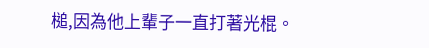槌,因為他上輩子一直打著光棍。